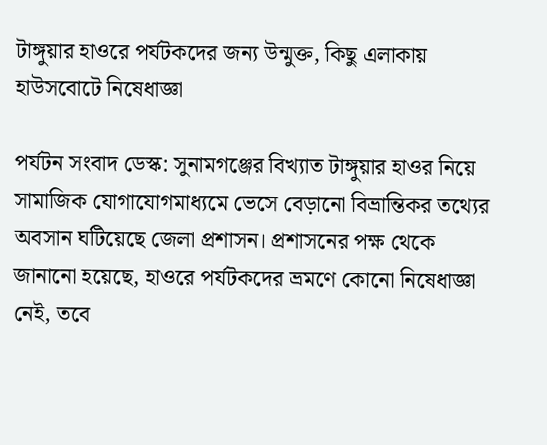টাঙ্গুয়ার হাওরে পর্যটকদের জন্য উন্মুক্ত, কিছু এলাকায় হাউসবোটে নিষেধাজ্ঞা

পর্যটন সংবাদ ডেস্ক: সুনামগঞ্জের বিখ্যাত টাঙ্গুয়ার হাওর নিয়ে সামাজিক যোগাযোগমাধ্যমে ভেসে বেড়ানো বিভ্রান্তিকর তথ্যের অবসান ঘটিয়েছে জেলা প্রশাসন। প্রশাসনের পক্ষ থেকে জানানো হয়েছে, হাওরে পর্যটকদের ভ্রমণে কোনো নিষেধাজ্ঞা নেই, তবে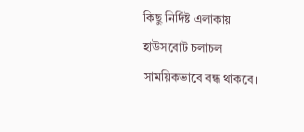কিছু নির্দিষ্ট এলাকায় হাউসবোট চলাচল সাময়িকভাবে বন্ধ থাকবে।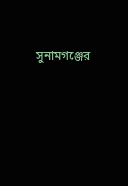সুনামগঞ্জের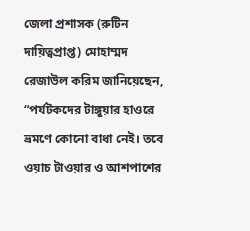জেলা প্রশাসক (রুটিন দায়িত্বপ্রাপ্ত) মোহাম্মদ রেজাউল করিম জানিয়েছেন, “পর্যটকদের টাঙ্গুয়ার হাওরে ভ্রমণে কোনো বাধা নেই। তবে ওয়াচ টাওয়ার ও আশপাশের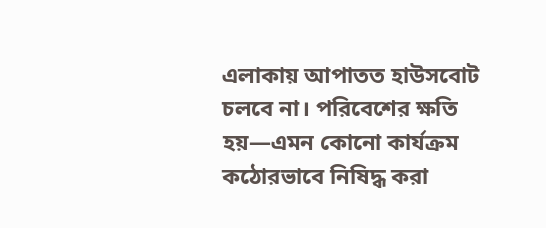এলাকায় আপাতত হাউসবোট চলবে না। পরিবেশের ক্ষতি হয়—এমন কোনো কার্যক্রম কঠোরভাবে নিষিদ্ধ করা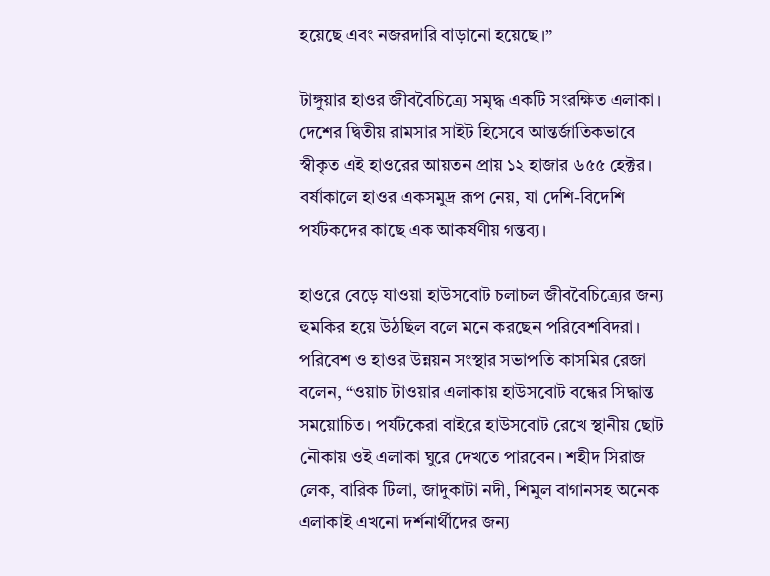হয়েছে এবং নজরদারি বাড়ানো হয়েছে।”

টাঙ্গুয়ার হাওর জীববৈচিত্র্যে সমৃদ্ধ একটি সংরক্ষিত এলাকা। দেশের দ্বিতীয় রামসার সাইট হিসেবে আন্তর্জাতিকভাবে স্বীকৃত এই হাওরের আয়তন প্রায় ১২ হাজার ৬৫৫ হেক্টর। বর্ষাকালে হাওর একসমুদ্র রূপ নেয়, যা দেশি-বিদেশি পর্যটকদের কাছে এক আকর্ষণীয় গন্তব্য।

হাওরে বেড়ে যাওয়া হাউসবোট চলাচল জীববৈচিত্র্যের জন্য হুমকির হয়ে উঠছিল বলে মনে করছেন পরিবেশবিদরা। পরিবেশ ও হাওর উন্নয়ন সংস্থার সভাপতি কাসমির রেজা বলেন, “ওয়াচ টাওয়ার এলাকায় হাউসবোট বন্ধের সিদ্ধান্ত সময়োচিত। পর্যটকেরা বাইরে হাউসবোট রেখে স্থানীয় ছোট নৌকায় ওই এলাকা ঘুরে দেখতে পারবেন। শহীদ সিরাজ লেক, বারিক টিলা, জাদুকাটা নদী, শিমুল বাগানসহ অনেক এলাকাই এখনো দর্শনার্থীদের জন্য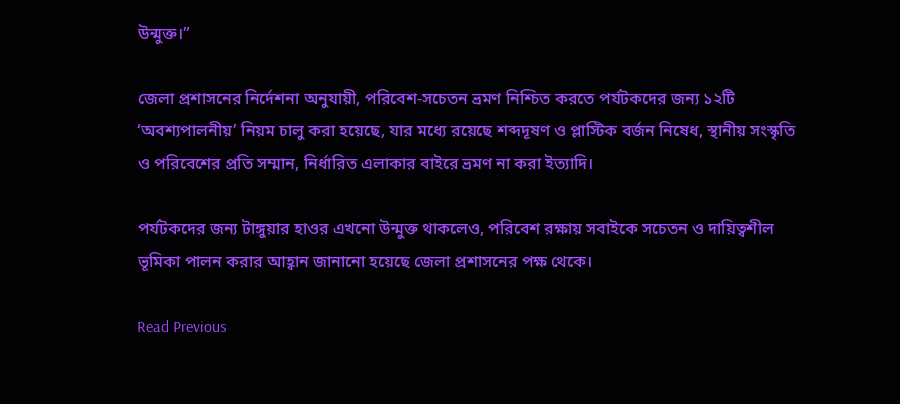উন্মুক্ত।”

জেলা প্রশাসনের নির্দেশনা অনুযায়ী, পরিবেশ-সচেতন ভ্রমণ নিশ্চিত করতে পর্যটকদের জন্য ১২টি ‘অবশ্যপালনীয়’ নিয়ম চালু করা হয়েছে, যার মধ্যে রয়েছে শব্দদূষণ ও প্লাস্টিক বর্জন নিষেধ, স্থানীয় সংস্কৃতি ও পরিবেশের প্রতি সম্মান, নির্ধারিত এলাকার বাইরে ভ্রমণ না করা ইত্যাদি।

পর্যটকদের জন্য টাঙ্গুয়ার হাওর এখনো উন্মুক্ত থাকলেও, পরিবেশ রক্ষায় সবাইকে সচেতন ও দায়িত্বশীল ভূমিকা পালন করার আহ্বান জানানো হয়েছে জেলা প্রশাসনের পক্ষ থেকে।

Read Previous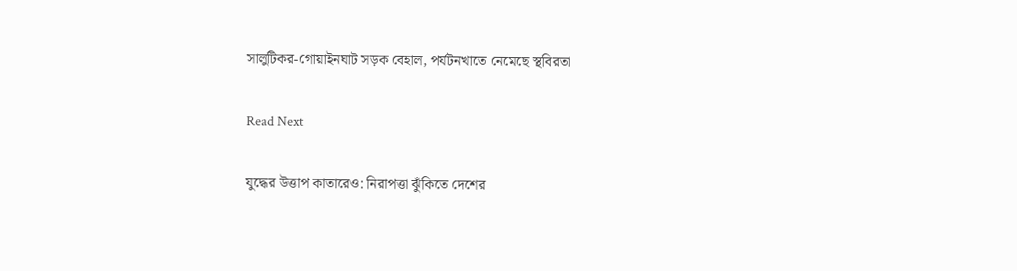সালুটিকর-গোয়াইনঘাট সড়ক বেহাল, পর্যটনখাতে নেমেছে স্থবিরতা

Read Next

যুদ্ধের উত্তাপ কাতারেও: নিরাপত্তা ঝুঁকিতে দেশের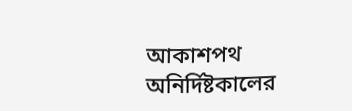আকাশপথ অনির্দিষ্টকালের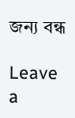জন্য বন্ধ

Leave a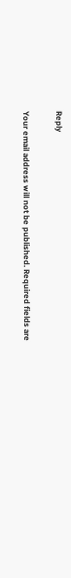Reply

Your email address will not be published. Required fields are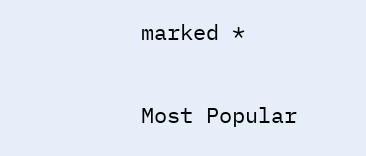marked *

Most Popular